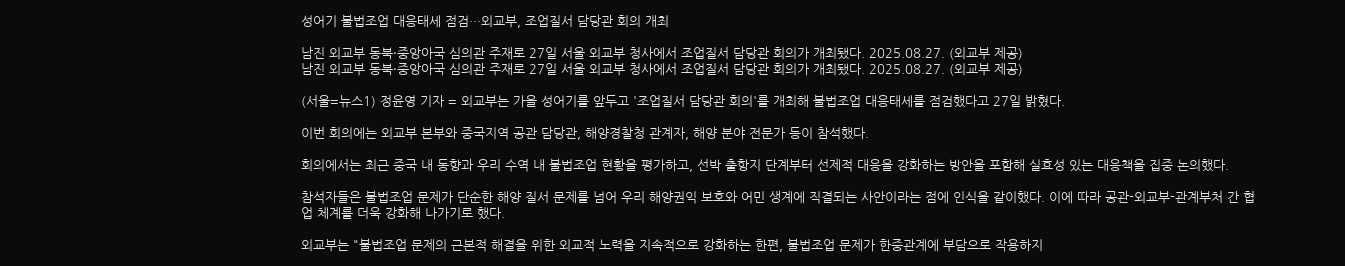성어기 불법조업 대응태세 점검…외교부, 조업질서 담당관 회의 개최

남진 외교부 동북·중앙아국 심의관 주재로 27일 서울 외교부 청사에서 조업질서 담당관 회의가 개최됐다. 2025.08.27. (외교부 제공)
남진 외교부 동북·중앙아국 심의관 주재로 27일 서울 외교부 청사에서 조업질서 담당관 회의가 개최됐다. 2025.08.27. (외교부 제공)

(서울=뉴스1) 정윤영 기자 = 외교부는 가을 성어기를 앞두고 '조업질서 담당관 회의'를 개최해 불법조업 대응태세를 점검했다고 27일 밝혔다.

이번 회의에는 외교부 본부와 중국지역 공관 담당관, 해양경찰청 관계자, 해양 분야 전문가 등이 참석했다.

회의에서는 최근 중국 내 동향과 우리 수역 내 불법조업 현황을 평가하고, 선박 출항지 단계부터 선제적 대응을 강화하는 방안을 포함해 실효성 있는 대응책을 집중 논의했다.

참석자들은 불법조업 문제가 단순한 해양 질서 문제를 넘어 우리 해양권익 보호와 어민 생계에 직결되는 사안이라는 점에 인식을 같이했다. 이에 따라 공관-외교부-관계부처 간 협업 체계를 더욱 강화해 나가기로 했다.

외교부는 "불법조업 문제의 근본적 해결을 위한 외교적 노력을 지속적으로 강화하는 한편, 불법조업 문제가 한중관계에 부담으로 작용하지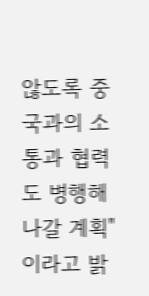않도록 중국과의 소통과 협력도 병행해 나갈 계획"이라고 밝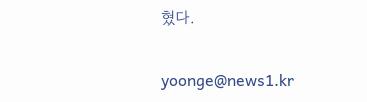혔다.

yoonge@news1.kr